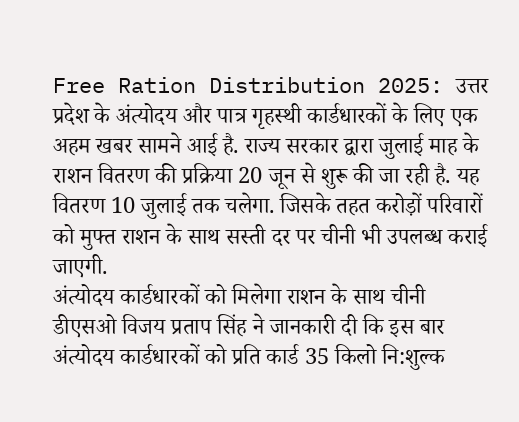Free Ration Distribution 2025: उत्तर प्रदेश के अंत्योदय और पात्र गृहस्थी कार्डधारकों के लिए एक अहम खबर सामने आई है. राज्य सरकार द्वारा जुलाई माह के राशन वितरण की प्रक्रिया 20 जून से शुरू की जा रही है. यह वितरण 10 जुलाई तक चलेगा. जिसके तहत करोड़ों परिवारों को मुफ्त राशन के साथ सस्ती दर पर चीनी भी उपलब्ध कराई जाएगी.
अंत्योदय कार्डधारकों को मिलेगा राशन के साथ चीनी
डीएसओ विजय प्रताप सिंह ने जानकारी दी कि इस बार अंत्योदय कार्डधारकों को प्रति कार्ड 35 किलो नि:शुल्क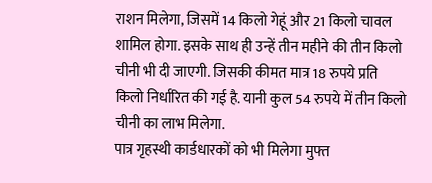राशन मिलेगा, जिसमें 14 किलो गेहूं और 21 किलो चावल शामिल होगा. इसके साथ ही उन्हें तीन महीने की तीन किलो चीनी भी दी जाएगी. जिसकी कीमत मात्र 18 रुपये प्रति किलो निर्धारित की गई है. यानी कुल 54 रुपये में तीन किलो चीनी का लाभ मिलेगा.
पात्र गृहस्थी कार्डधारकों को भी मिलेगा मुफ्त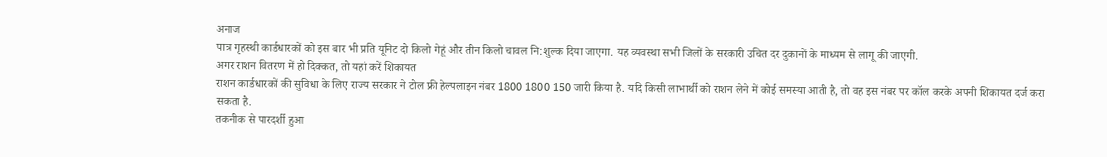अनाज
पात्र गृहस्थी कार्डधारकों को इस बार भी प्रति यूनिट दो किलो गेहूं और तीन किलो चावल नि:शुल्क दिया जाएगा. यह व्यवस्था सभी जिलों के सरकारी उचित दर दुकानों के माध्यम से लागू की जाएगी.
अगर राशन वितरण में हो दिक्कत, तो यहां करें शिकायत
राशन कार्डधारकों की सुविधा के लिए राज्य सरकार ने टोल फ्री हेल्पलाइन नंबर 1800 1800 150 जारी किया है. यदि किसी लाभार्थी को राशन लेने में कोई समस्या आती है, तो वह इस नंबर पर कॉल करके अपनी शिकायत दर्ज करा सकता है.
तकनीक से पारदर्शी हुआ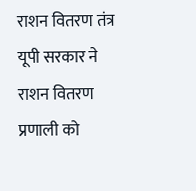राशन वितरण तंत्र
यूपी सरकार ने राशन वितरण प्रणाली को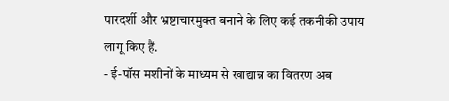पारदर्शी और भ्रष्टाचारमुक्त बनाने के लिए कई तकनीकी उपाय लागू किए हैं.
- ई-पॉस मशीनों के माध्यम से खाद्यान्न का वितरण अब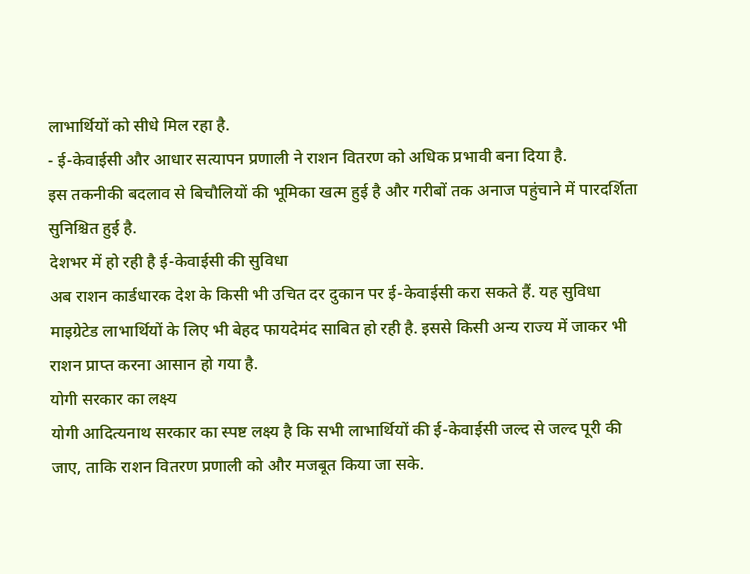लाभार्थियों को सीधे मिल रहा है.
- ई-केवाईसी और आधार सत्यापन प्रणाली ने राशन वितरण को अधिक प्रभावी बना दिया है.
इस तकनीकी बदलाव से बिचौलियों की भूमिका खत्म हुई है और गरीबों तक अनाज पहुंचाने में पारदर्शिता सुनिश्चित हुई है.
देशभर में हो रही है ई-केवाईसी की सुविधा
अब राशन कार्डधारक देश के किसी भी उचित दर दुकान पर ई-केवाईसी करा सकते हैं. यह सुविधा माइग्रेटेड लाभार्थियों के लिए भी बेहद फायदेमंद साबित हो रही है. इससे किसी अन्य राज्य में जाकर भी राशन प्राप्त करना आसान हो गया है.
योगी सरकार का लक्ष्य
योगी आदित्यनाथ सरकार का स्पष्ट लक्ष्य है कि सभी लाभार्थियों की ई-केवाईसी जल्द से जल्द पूरी की जाए, ताकि राशन वितरण प्रणाली को और मजबूत किया जा सके.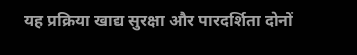यह प्रक्रिया खाद्य सुरक्षा और पारदर्शिता दोनों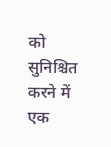को सुनिश्चित करने में एक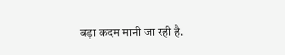बड़ा कदम मानी जा रही है.